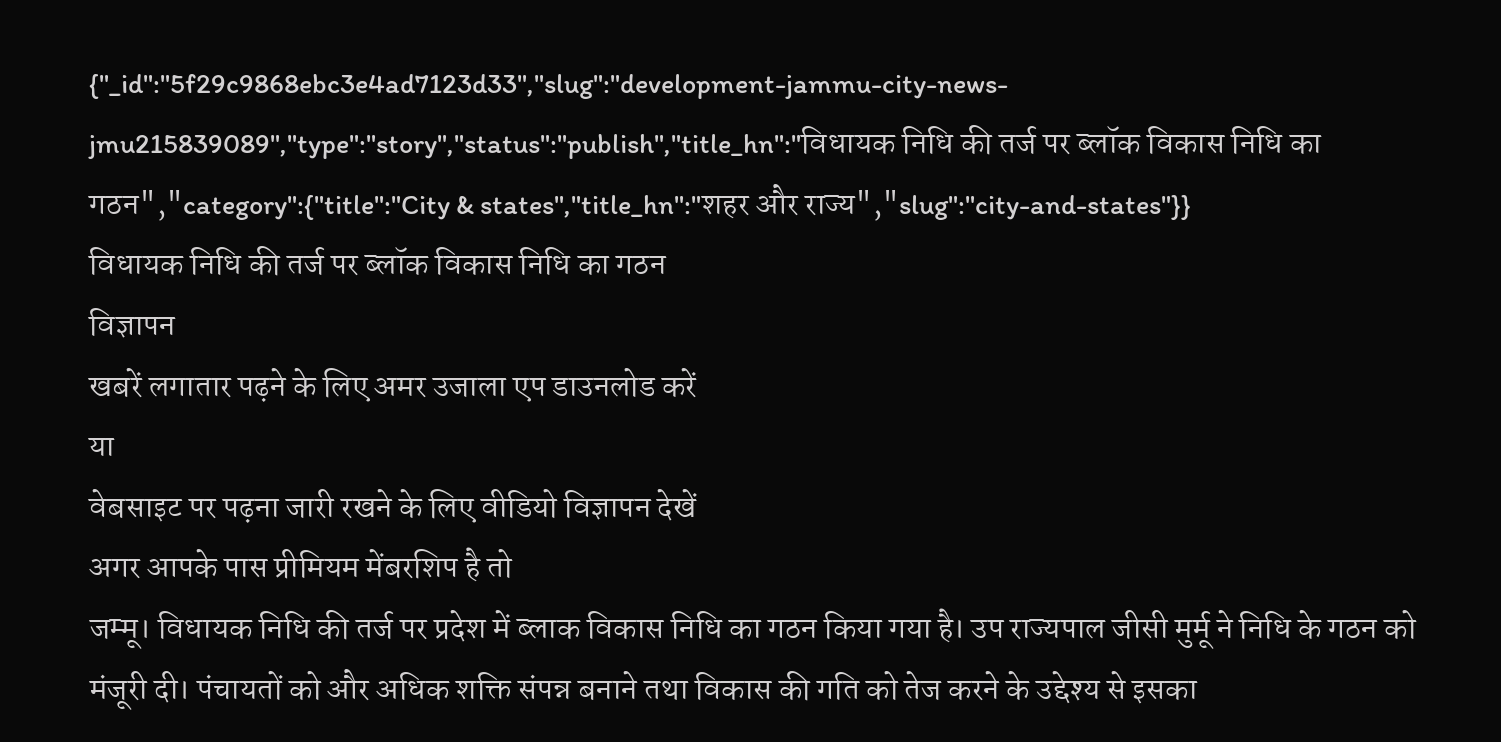{"_id":"5f29c9868ebc3e4ad7123d33","slug":"development-jammu-city-news-jmu215839089","type":"story","status":"publish","title_hn":"विधायक निधि की तर्ज पर ब्लॉक विकास निधि का गठन","category":{"title":"City & states","title_hn":"शहर और राज्य","slug":"city-and-states"}}
विधायक निधि की तर्ज पर ब्लॉक विकास निधि का गठन
विज्ञापन
खबरें लगातार पढ़ने के लिए अमर उजाला एप डाउनलोड करें
या
वेबसाइट पर पढ़ना जारी रखने के लिए वीडियो विज्ञापन देखें
अगर आपके पास प्रीमियम मेंबरशिप है तो
जम्मू। विधायक निधि की तर्ज पर प्रदेश में ब्लाक विकास निधि का गठन किया गया है। उप राज्यपाल जीसी मुर्मू ने निधि के गठन को मंजूरी दी। पंचायतों को और अधिक शक्ति संपन्न बनाने तथा विकास की गति को तेज करने के उद्देश्य से इसका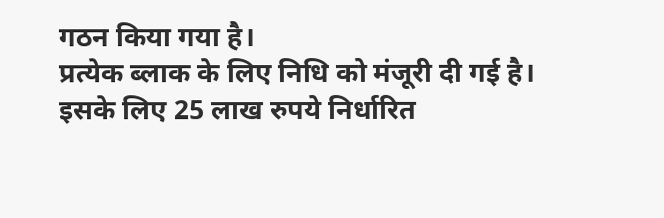गठन किया गया है।
प्रत्येक ब्लाक के लिए निधि को मंजूरी दी गई है। इसके लिए 25 लाख रुपये निर्धारित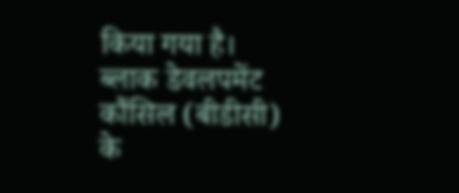किया गया है। ब्लाक डेवलपमेंट कौंसिल (बीडीसी) के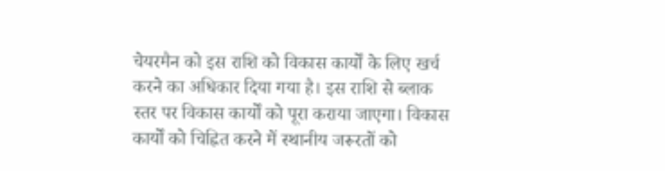चेयरमैन को इस राशि को विकास कार्यों के लिए खर्च करने का अधिकार दिया गया है। इस राशि से ब्लाक स्तर पर विकास कार्यों को पूरा कराया जाएगा। विकास कार्यों को चिह्नित करने में स्थानीय जरूरतों को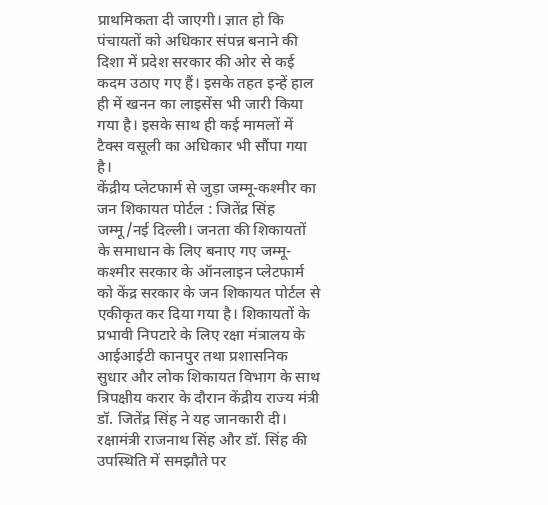प्राथमिकता दी जाएगी। ज्ञात हो कि पंचायतों को अधिकार संपन्न बनाने की दिशा में प्रदेश सरकार की ओर से कई कदम उठाए गए हैं। इसके तहत इन्हें हाल ही में खनन का लाइसेंस भी जारी किया गया है। इसके साथ ही कई मामलों में टैक्स वसूली का अधिकार भी सौंपा गया है।
केंद्रीय प्लेटफार्म से जुड़ा जम्मू-कश्मीर का जन शिकायत पोर्टल : जितेंद्र सिंह
जम्मू/नई दिल्ली। जनता की शिकायतों के समाधान के लिए बनाए गए जम्मू-कश्मीर सरकार के ऑनलाइन प्लेटफार्म को केंद्र सरकार के जन शिकायत पोर्टल से एकीकृत कर दिया गया है। शिकायतों के प्रभावी निपटारे के लिए रक्षा मंत्रालय के आईआईटी कानपुर तथा प्रशासनिक सुधार और लोक शिकायत विभाग के साथ त्रिपक्षीय करार के दौरान केंद्रीय राज्य मंत्री डॉ. जितेंद्र सिंह ने यह जानकारी दी। रक्षामंत्री राजनाथ सिंह और डॉ. सिंह की उपस्थिति में समझौते पर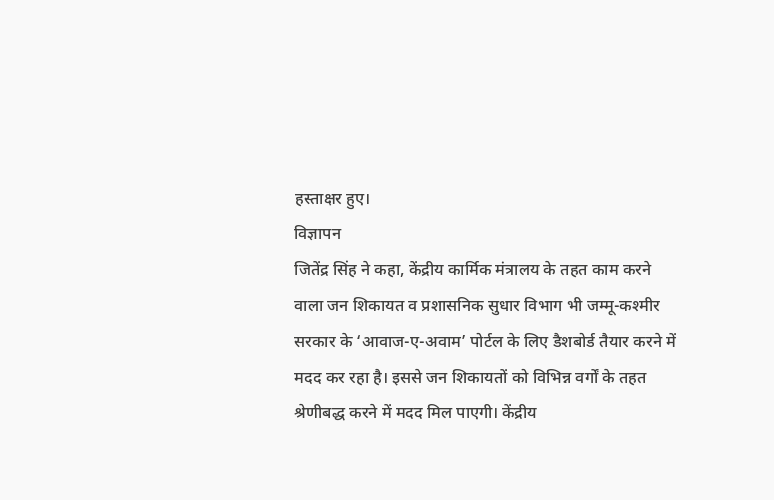हस्ताक्षर हुए।
विज्ञापन
जितेंद्र सिंह ने कहा, केंद्रीय कार्मिक मंत्रालय के तहत काम करने वाला जन शिकायत व प्रशासनिक सुधार विभाग भी जम्मू-कश्मीर सरकार के ‘आवाज-ए-अवाम’ पोर्टल के लिए डैशबोर्ड तैयार करने में मदद कर रहा है। इससे जन शिकायतों को विभिन्न वर्गों के तहत श्रेणीबद्ध करने में मदद मिल पाएगी। केंद्रीय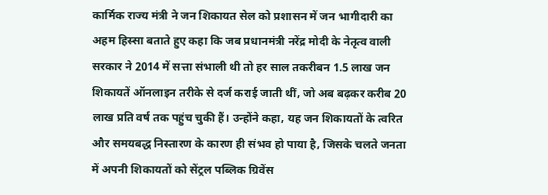कार्मिक राज्य मंत्री ने जन शिकायत सेल को प्रशासन में जन भागीदारी का अहम हिस्सा बताते हुए कहा कि जब प्रधानमंत्री नरेंद्र मोदी के नेतृत्व वाली सरकार ने 2014 में सत्ता संभाली थी तो हर साल तकरीबन 1.5 लाख जन शिकायतें ऑनलाइन तरीके से दर्ज कराई जाती थीं, जो अब बढ़कर करीब 20 लाख प्रति वर्ष तक पहुंच चुकी हैं। उन्होंने कहा, यह जन शिकायतों के त्वरित और समयबद्ध निस्तारण के कारण ही संभव हो पाया है, जिसके चलते जनता में अपनी शिकायतों को सेंट्रल पब्लिक ग्रिवेंस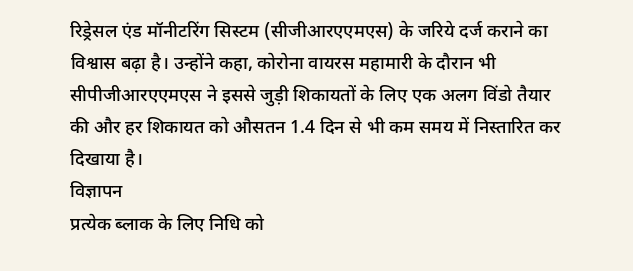रिड्रेसल एंड मॉनीटरिंग सिस्टम (सीजीआरएएमएस) के जरिये दर्ज कराने का विश्वास बढ़ा है। उन्होंने कहा, कोरोना वायरस महामारी के दौरान भी सीपीजीआरएएमएस ने इससे जुड़ी शिकायतों के लिए एक अलग विंडो तैयार की और हर शिकायत को औसतन 1.4 दिन से भी कम समय में निस्तारित कर दिखाया है।
विज्ञापन
प्रत्येक ब्लाक के लिए निधि को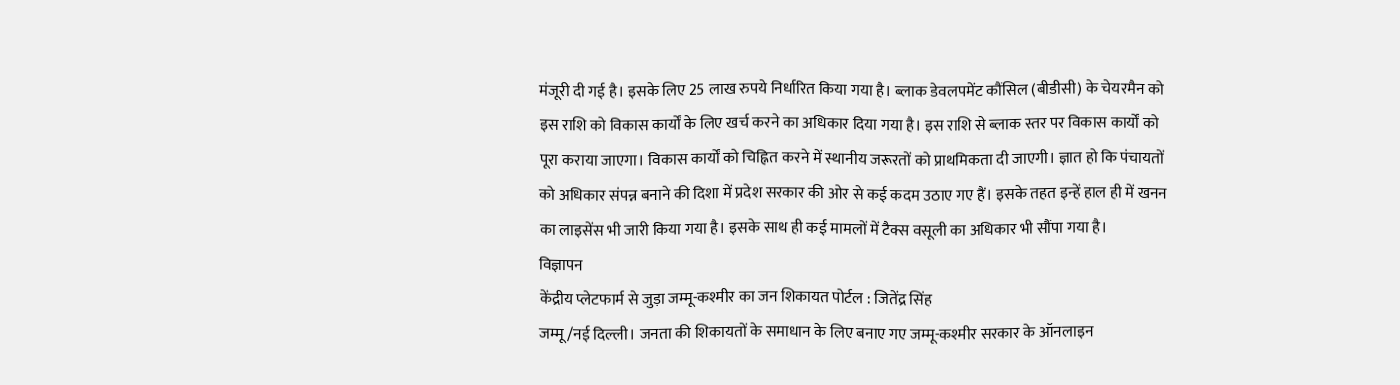मंजूरी दी गई है। इसके लिए 25 लाख रुपये निर्धारित किया गया है। ब्लाक डेवलपमेंट कौंसिल (बीडीसी) के चेयरमैन को इस राशि को विकास कार्यों के लिए खर्च करने का अधिकार दिया गया है। इस राशि से ब्लाक स्तर पर विकास कार्यों को पूरा कराया जाएगा। विकास कार्यों को चिह्नित करने में स्थानीय जरूरतों को प्राथमिकता दी जाएगी। ज्ञात हो कि पंचायतों को अधिकार संपन्न बनाने की दिशा में प्रदेश सरकार की ओर से कई कदम उठाए गए हैं। इसके तहत इन्हें हाल ही में खनन का लाइसेंस भी जारी किया गया है। इसके साथ ही कई मामलों में टैक्स वसूली का अधिकार भी सौंपा गया है।
विज्ञापन
केंद्रीय प्लेटफार्म से जुड़ा जम्मू-कश्मीर का जन शिकायत पोर्टल : जितेंद्र सिंह
जम्मू/नई दिल्ली। जनता की शिकायतों के समाधान के लिए बनाए गए जम्मू-कश्मीर सरकार के ऑनलाइन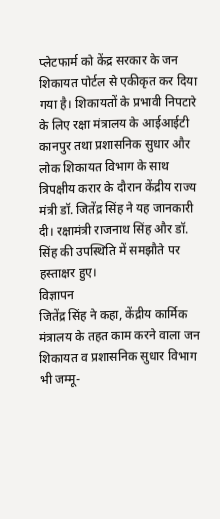प्लेटफार्म को केंद्र सरकार के जन शिकायत पोर्टल से एकीकृत कर दिया गया है। शिकायतों के प्रभावी निपटारे के लिए रक्षा मंत्रालय के आईआईटी कानपुर तथा प्रशासनिक सुधार और लोक शिकायत विभाग के साथ त्रिपक्षीय करार के दौरान केंद्रीय राज्य मंत्री डॉ. जितेंद्र सिंह ने यह जानकारी दी। रक्षामंत्री राजनाथ सिंह और डॉ. सिंह की उपस्थिति में समझौते पर हस्ताक्षर हुए।
विज्ञापन
जितेंद्र सिंह ने कहा, केंद्रीय कार्मिक मंत्रालय के तहत काम करने वाला जन शिकायत व प्रशासनिक सुधार विभाग भी जम्मू-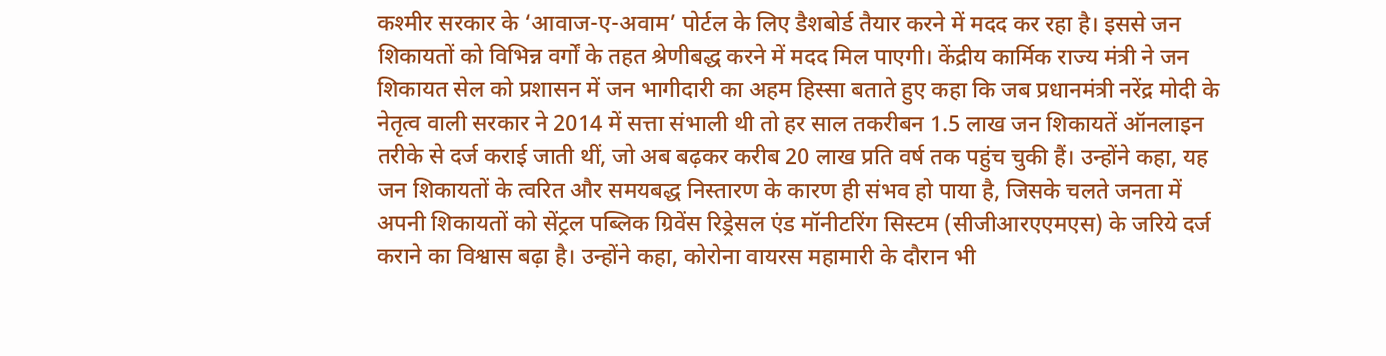कश्मीर सरकार के ‘आवाज-ए-अवाम’ पोर्टल के लिए डैशबोर्ड तैयार करने में मदद कर रहा है। इससे जन शिकायतों को विभिन्न वर्गों के तहत श्रेणीबद्ध करने में मदद मिल पाएगी। केंद्रीय कार्मिक राज्य मंत्री ने जन शिकायत सेल को प्रशासन में जन भागीदारी का अहम हिस्सा बताते हुए कहा कि जब प्रधानमंत्री नरेंद्र मोदी के नेतृत्व वाली सरकार ने 2014 में सत्ता संभाली थी तो हर साल तकरीबन 1.5 लाख जन शिकायतें ऑनलाइन तरीके से दर्ज कराई जाती थीं, जो अब बढ़कर करीब 20 लाख प्रति वर्ष तक पहुंच चुकी हैं। उन्होंने कहा, यह जन शिकायतों के त्वरित और समयबद्ध निस्तारण के कारण ही संभव हो पाया है, जिसके चलते जनता में अपनी शिकायतों को सेंट्रल पब्लिक ग्रिवेंस रिड्रेसल एंड मॉनीटरिंग सिस्टम (सीजीआरएएमएस) के जरिये दर्ज कराने का विश्वास बढ़ा है। उन्होंने कहा, कोरोना वायरस महामारी के दौरान भी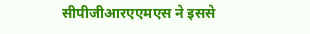सीपीजीआरएएमएस ने इससे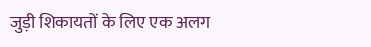जुड़ी शिकायतों के लिए एक अलग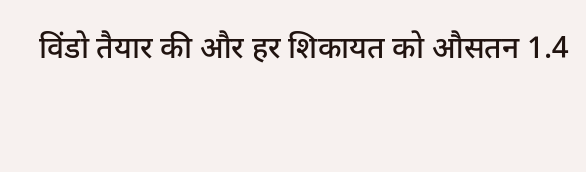विंडो तैयार की और हर शिकायत को औसतन 1.4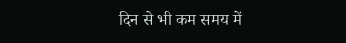दिन से भी कम समय में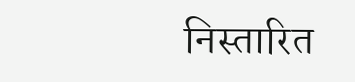निस्तारित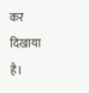कर दिखाया है।